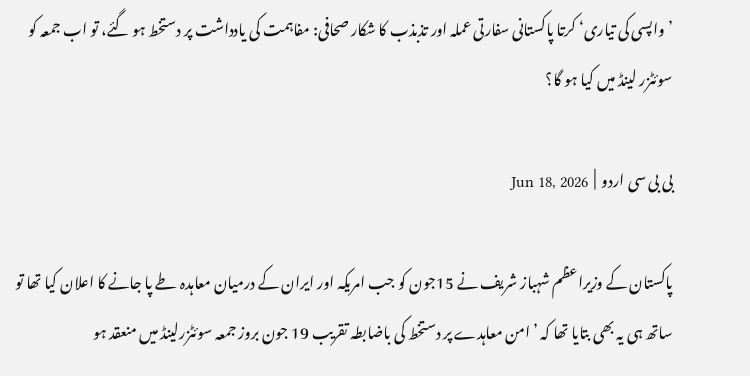’واپسی کی تیاری‘ کرتا پاکستانی سفارتی عملہ اور تذبذب کا شکار صحافی: مفاہمت کی یادداشت پر دستخط ہو گئے، تو اب جمعہ کو سوئٹزر لینڈ میں کیا ہو گا؟

بی بی سی اردو  |  Jun 18, 2026

پاکستان کے وزیراعظم شہباز شریف نے 15جون کو جب امریکہ اور ایران کے درمیان معاہدہ طے پا جانے کا اعلان کیا تھا تو ساتھ ہی یہ بھی بتایا تھا کہ ’امن معاہدے پر دستخط کی باضابطہ تقریب 19 جون بروز جمعہ سوئٹزرلینڈ میں منعقد ہو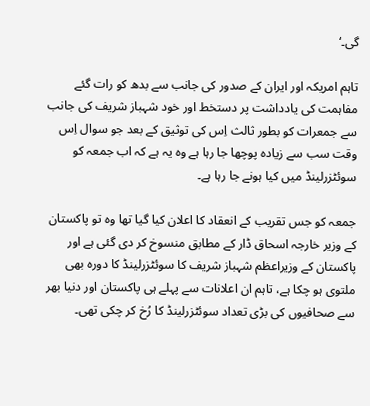گی۔‘

تاہم امریکہ اور ایران کے صدور کی جانب سے بدھ کو رات گئے مفاہمت کی یادداشت پر دستخط اور خود شہباز شریف کی جانب سے جمعرات کو بطور ثالث اِس کی توثیق کے بعد جو سوال اِس وقت سب سے زیادہ پوچھا جا رہا ہے وہ یہ ہے کہ اب جمعہ کو سوئٹزرلینڈ میں کیا ہونے جا رہا ہے۔

جمعہ کو جس تقریب کے انعقاد کا اعلان کیا گیا تھا وہ تو پاکستان کے وزیر خارجہ اسحاق ڈار کے مطابق منسوخ کر دی گئی ہے اور پاکستان کے وزیراعظم شہباز شریف کا سوئٹزرلینڈ کا دورہ بھی ملتوی ہو چکا ہے، تاہم ان اعلانات سے پہلے ہی پاکستان اور دنیا بھر سے صحافیوں کی بڑی تعداد سوئٹزرلینڈ کا رُخ کر چکی تھی۔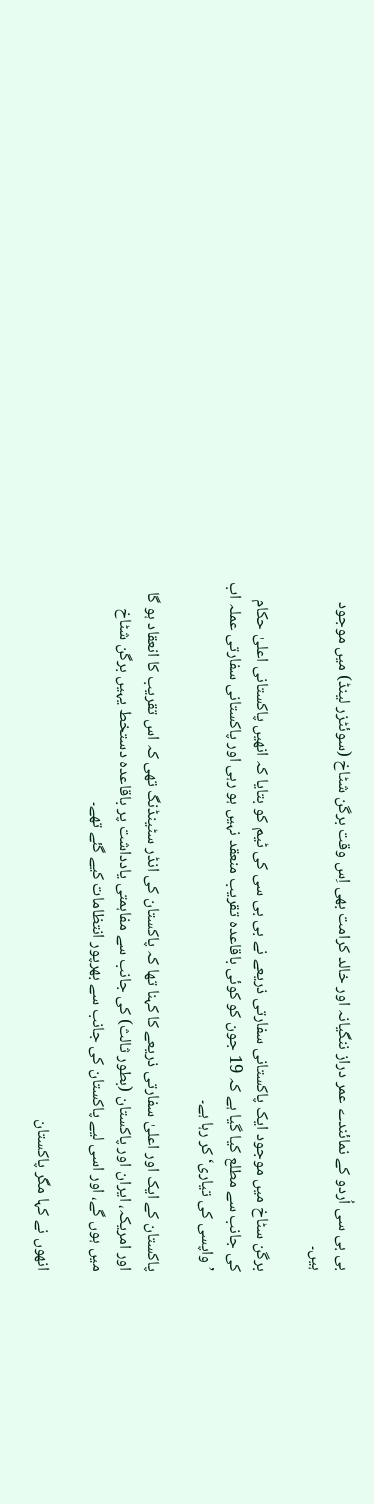بی بی سی اُردو کے نمائندے عمر دراز ننگیانہ اور خالد کرامت بھی اِس وقت برگن شٹاخ (سوئٹزر لینڈ) میں موجود ہیں۔

برگن سٹاخ میں موجود ایک پاکستانی سفارتی ذریعے نے بی بی سی کی ٹیم کو بتایا کہ انھیں پاکستانی اعلیٰ حکام کی جانب سے مطلع کیا گیا ہے کہ 19 جون کو کوئی باقاعدہ تقریب منعقد نہیں ہو رہی اور پاکستانی سفارتی عملہ اب ’واپسی کی تیاری‘ کر رہا ہے۔

پاکستان کے ایک اور اعلیٰ سفارتی ذریعے کا کہنا تھا کہ پاکستان کی انڈر سٹینڈنگ تھی کہ اس تقریب کا انعقاد ہو گا اور امریکہ، ایران اور پاکستان (بطور ثالث) کی جانب سے مفاہمتی یادداشت پر باقاعدہ دستخط یہیں برگن شٹاخ میں ہوں گے، اور اسی لیے پاکستان کی جانب سے بھرپور انتظامات کیے گئے تھے۔

انھوں نے کہا مگر پاکستان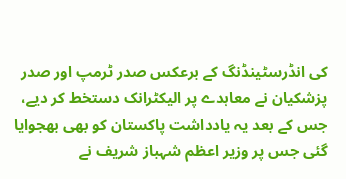کی انڈرسٹینڈنگ کے برعکس صدر ٹرمپ اور صدر پزشکیان نے معاہدے پر الیکٹرانک دستخط کر دیے، جس کے بعد یہ یادداشت پاکستان کو بھی بھجوایا گئی جس پر وزیر اعظم شہباز شریف نے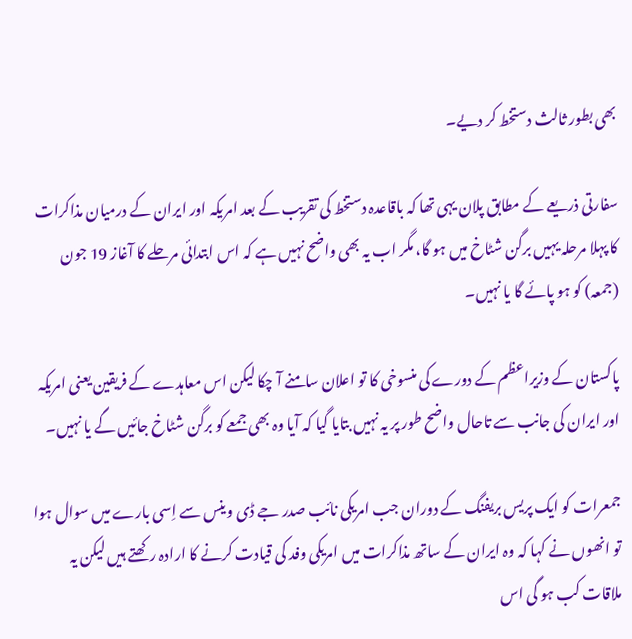بھی بطور ثالث دستخط کر دیے۔

سفارتی ذریعے کے مطابق پلان یہی تھا کہ باقاعدہ دستخط کی تقریب کے بعد امریکہ اور ایران کے درمیان مذاکرات کا پہلا مرحلہ یہیں برگن شٹاخ میں ہو گا، مگر اب یہ بھی واضح نہیں ہے کہ اس ابتدائی مرحلے کا آغاز 19 جون (جمعہ) کو ہو پائے گا یا نہیں۔

پاکستان کے وزیراعظم کے دورے کی منسوخی کا تو اعلان سامنے آ چکا لیکن اس معاہدے کے فریقین یعنی امریکہ اور ایران کی جانب سے تاحال واضح طور پر یہ نہیں بتایا گیا کہ آیا وہ بھی جمعے کو برگن شٹاخ جائیں گے یا نہیں۔

جمعرات کو ایک پریس بریفنگ کے دوران جب امریکی نائب صدر جے ڈی وینس سے اِسی بارے میں سوال ہوا تو انھوں نے کہا کہ وہ ایران کے ساتھ مذاکرات میں امریکی وفد کی قیادت کرنے کا ارادہ رکھتے ہیں لیکن یہ ملاقات کب ہو گی اس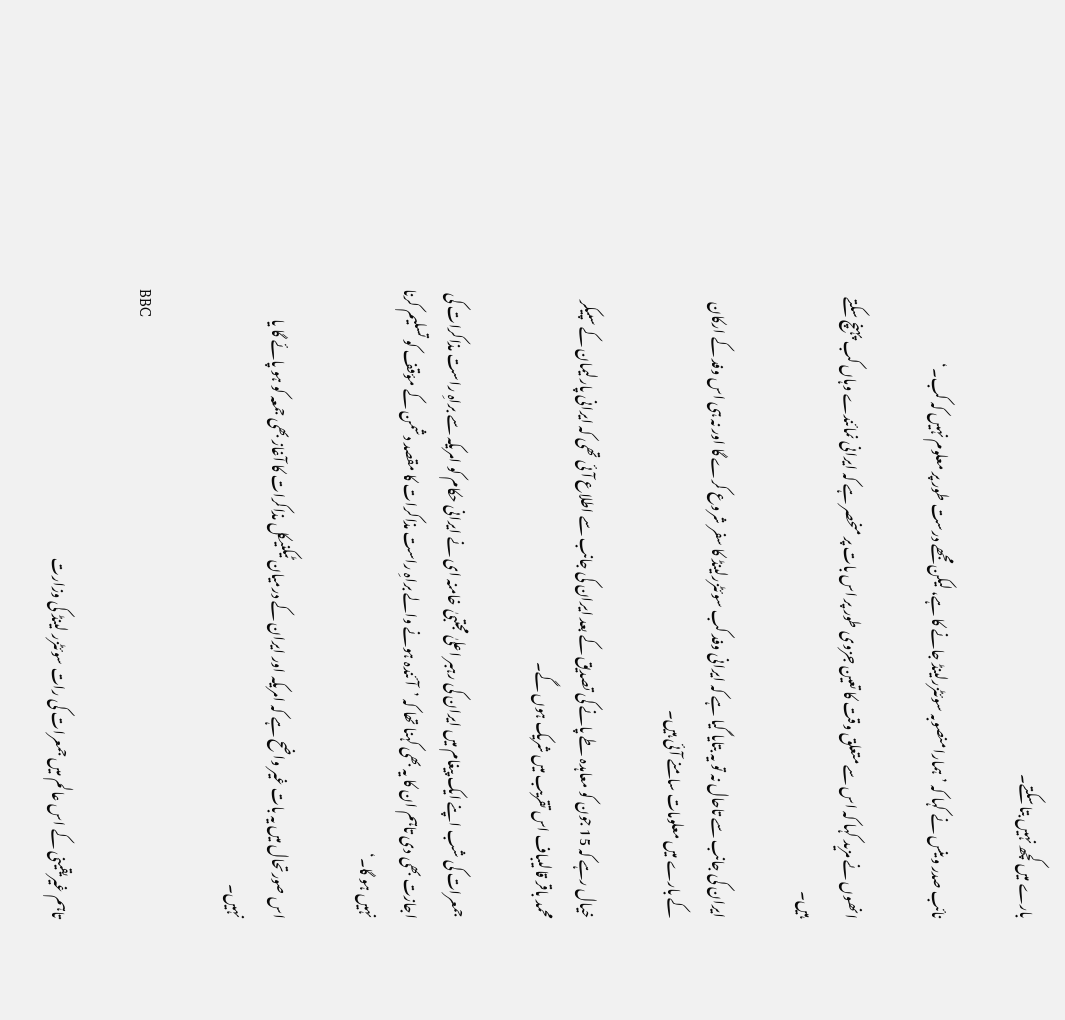بارے میں کچھ نہیں بتا سکتے۔

نائب صدر وینس نے کہا کہ ’ہمارا منصوبہ سوئٹزرلینڈ جانے کا ہے، لیکن مجھے درست طور پر معلوم نہیں کہ کب۔‘

انھوں نے مزید کہا کہ اس سے متعلق وقت کا تعین جزوی طور پر اس بات پر منحصر ہے کہ ایرانی نمائندے وہاں کب پہنچ سکتے ہیں۔

ایران کی جانب سے تاحال نہ تو یہ بتایا گیا ہے کہ ایرانی وفد کب سوئٹزرلینڈ کا سفر شروع کرے گا اور نہ ہی اس وفد کے ارکان کے بارے میں معلومات سامنے آئی ہیں۔

خیال رہے کہ 15 جون کو معاہدہ طے پانے کی تصدیق کے بعد ایران کی جانب سے اطلاع آئی تھی کہ ایرانی پارلیمان کے سپیکر محمد باقر قالیباف اس تقریب میں شریک ہوں گے۔

جمعرات کی شب اپنے ایک پیغام میں ایران کی رہبر اعلیٰ مجتبیٰ خامنہ ای نے ایرانی حکام کو امریکہ سے براہِ راست مذاکرات کی اجازت بھی دی تاہم ان کا یہ بھی کہنا تھا کہ ’آئندہ ہونے والے براہِ راست مذاکرات کا مقصد دشمن کے مؤقف کو تسلیم کرنا نہیں ہو گا۔‘

اس صورتحال میں یہ بات غیر واضح ہے کہ امریکہ اور ایران کے درمیان ٹیکنیکل مذاکرات کا آغاز بھی جمعہ کو ہو پائے گا یا نہیں۔

BBC

تاہم غیریقینی کے اس عالم میں جمعرات کی رات سوئٹزر لینڈ کی وزارت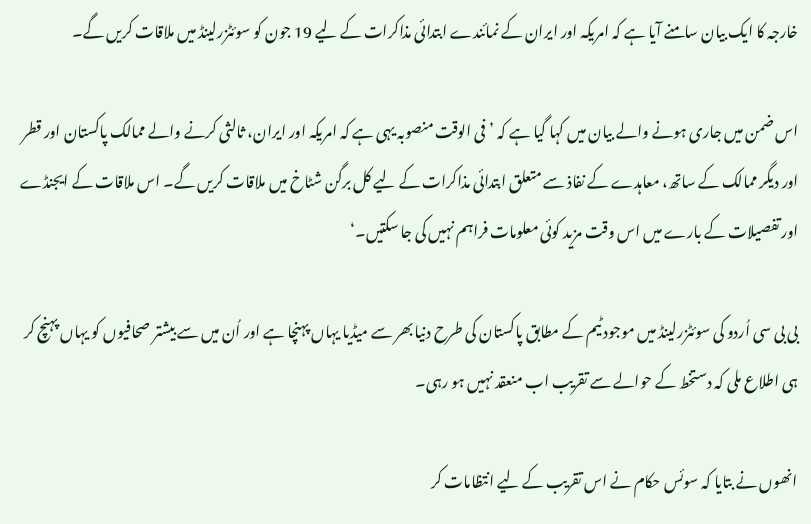خارجہ کا ایک بیان سامنے آیا ہے کہ امریکہ اور ایران کے نمائندے ابتدائی مذاکرات کے لیے 19 جون کو سوئٹزرلینڈ میں ملاقات کریں گے۔

اس ضمن میں جاری ہونے والے بیان میں کہا گیا ہے کہ ’فی الوقت منصوبہ یہی ہے کہ امریکہ اور ایران، ثالثی کرنے والے ممالک پاکستان اور قطر اور دیگر ممالک کے ساتھ، معاہدے کے نفاذ سے متعلق ابتدائی مذاکرات کے لیے کل برگن شٹاخ میں ملاقات کریں گے۔ اس ملاقات کے ایجنڈے اور تفصیلات کے بارے میں اس وقت مزید کوئی معلومات فراہم نہیں کی جا سکتیں۔‘

بی بی سی اُردو کی سوئٹزرلینڈ میں موجود ٹیم کے مطابق پاکستان کی طرح دنیا بھر سے میڈیا یہاں پہنچا ہے اور اُن میں سے بیشتر صحافیوں کو یہاں پہنچ کر ہی اطلاع ملی کہ دستخط کے حوالے سے تقریب اب منعقد نہیں ہو رہی۔

انھوں نے بتایا کہ سوئس حکام نے اس تقریب کے لیے انتظامات کر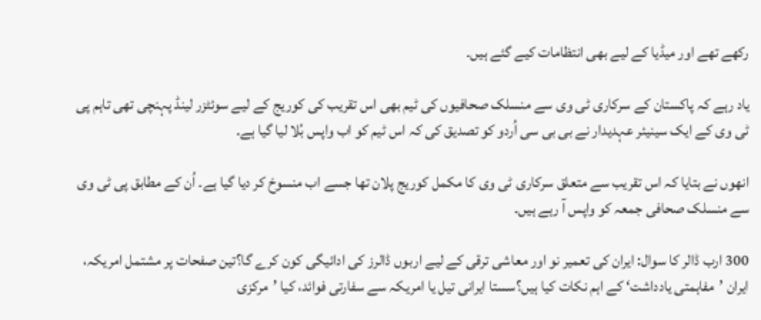رکھے تھے اور میڈیا کے لیے بھی انتظامات کیے گئے ہیں۔

یاد رہے کہ پاکستان کے سرکاری ٹی وی سے منسلک صحافیوں کی ٹیم بھی اس تقریب کی کوریج کے لیے سوئٹزر لینڈ پہنچی تھی تاہم پی ٹی وی کے ایک سینیئر عہدیدار نے بی بی سی اُردو کو تصدیق کی کہ اس ٹیم کو اب واپس بُلا لیا گیا ہے۔

انھوں نے بتایا کہ اس تقریب سے متعلق سرکاری ٹی وی کا مکمل کوریج پلان تھا جسے اب منسوخ کر دیا گیا ہے۔ اُن کے مطابق پی ٹی وی سے منسلک صحافی جمعہ کو واپس آ رہے ہیں۔

300 ارب ڈالر کا سوال: ایران کی تعمیر نو اور معاشی ترقی کے لیے اربوں ڈالرز کی ادائیگی کون کرے گا؟تین صفحات پر مشتمل امریکہ، ایران ’مفاہمتی یادداشت‘ کے اہم نکات کیا ہیں؟سستا ایرانی تیل یا امریکہ سے سفارتی فوائد، کیا ’مرکزی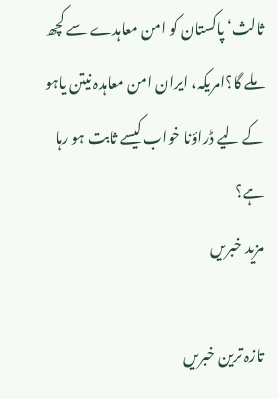ثالث‘ پاکستان کو امن معاہدے سے کچھ ملے گا؟امریکہ، ایران امن معاہدہ نیتن یاہو کے لیے ڈراؤنا خواب کیسے ثابت ہو رہا ہے؟
مزید خبریں

تازہ ترین خبریں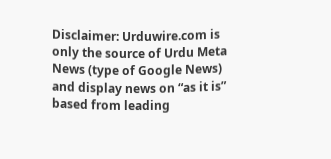Disclaimer: Urduwire.com is only the source of Urdu Meta News (type of Google News) and display news on “as it is” based from leading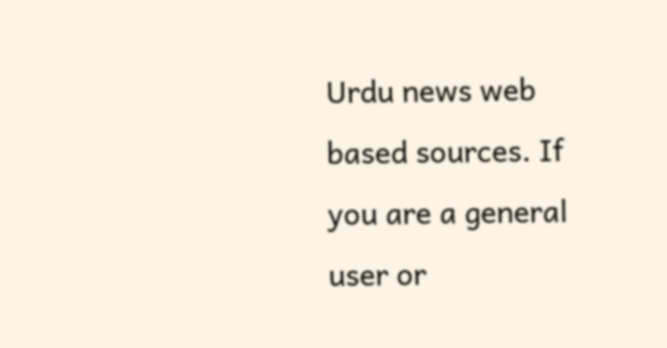Urdu news web based sources. If you are a general user or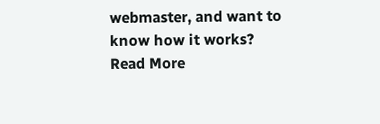webmaster, and want to know how it works? Read More